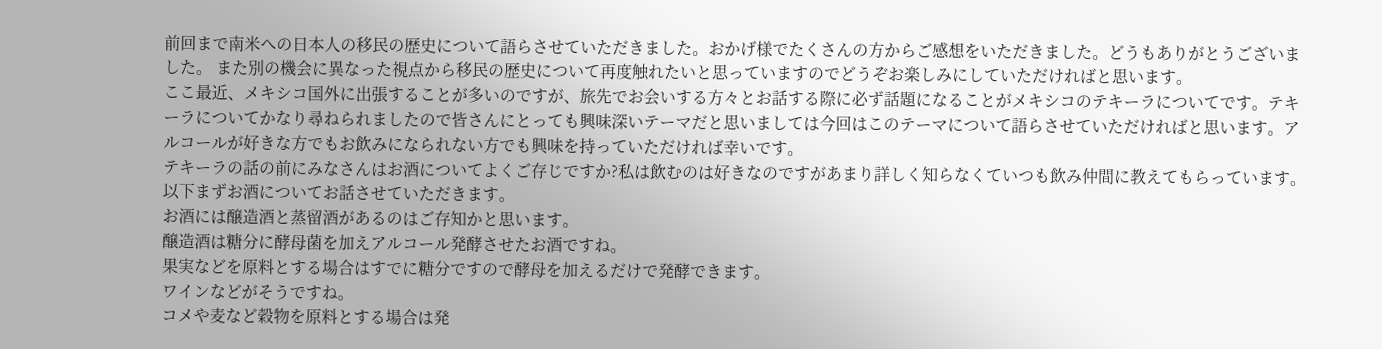前回まで南米への日本人の移民の歴史について語らさせていただきました。おかげ様でたくさんの方からご感想をいただきました。どうもありがとうございました。 また別の機会に異なった視点から移民の歴史について再度触れたいと思っていますのでどうぞお楽しみにしていただければと思います。
ここ最近、メキシコ国外に出張することが多いのですが、旅先でお会いする方々とお話する際に必ず話題になることがメキシコのテキーラについてです。テキーラについてかなり尋ねられましたので皆さんにとっても興味深いテーマだと思いましては今回はこのテーマについて語らさせていただければと思います。アルコールが好きな方でもお飲みになられない方でも興味を持っていただければ幸いです。
テキーラの話の前にみなさんはお酒についてよくご存じですか?私は飲むのは好きなのですがあまり詳しく知らなくていつも飲み仲間に教えてもらっています。
以下まずお酒についてお話させていただきます。
お酒には醸造酒と蒸留酒があるのはご存知かと思います。
醸造酒は糖分に酵母菌を加えアルコール発酵させたお酒ですね。
果実などを原料とする場合はすでに糖分ですので酵母を加えるだけで発酵できます。
ワインなどがそうですね。
コメや麦など穀物を原料とする場合は発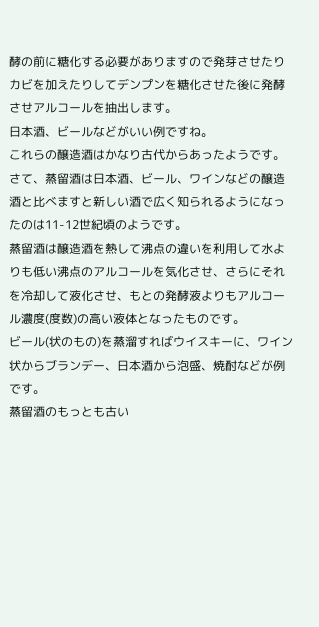酵の前に糖化する必要がありますので発芽させたりカビを加えたりしてデンプンを糖化させた後に発酵させアルコールを抽出します。
日本酒、ビールなどがいい例ですね。
これらの醸造酒はかなり古代からあったようです。
さて、蒸留酒は日本酒、ビール、ワインなどの醸造酒と比べますと新しい酒で広く知られるようになったのは11-12世紀頃のようです。
蒸留酒は醸造酒を熱して沸点の違いを利用して水よりも低い沸点のアルコールを気化させ、さらにそれを冷却して液化させ、もとの発酵液よりもアルコール濃度(度数)の高い液体となったものです。
ビール(状のもの)を蒸溜すればウイスキーに、ワイン状からブランデー、日本酒から泡盛、焼酎などが例です。
蒸留酒のもっとも古い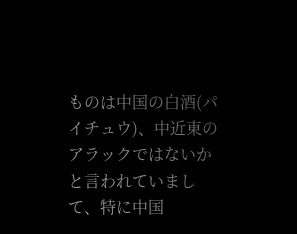ものは中国の白酒(パイチュウ)、中近東のアラックではないかと言われていまして、特に中国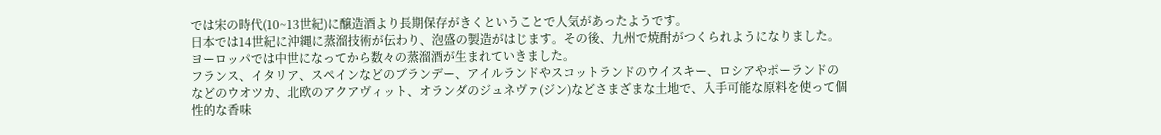では宋の時代(10~13世紀)に醸造酒より長期保存がきくということで人気があったようです。
日本では14世紀に沖縄に蒸溜技術が伝わり、泡盛の製造がはじます。その後、九州で焼酎がつくられようになりました。
ヨーロッパでは中世になってから数々の蒸溜酒が生まれていきました。
フランス、イタリア、スペインなどのブランデー、アイルランドやスコットランドのウイスキー、ロシアやポーランドのなどのウオツカ、北欧のアクアヴィット、オランダのジュネヴァ(ジン)などさまざまな土地で、入手可能な原料を使って個性的な香味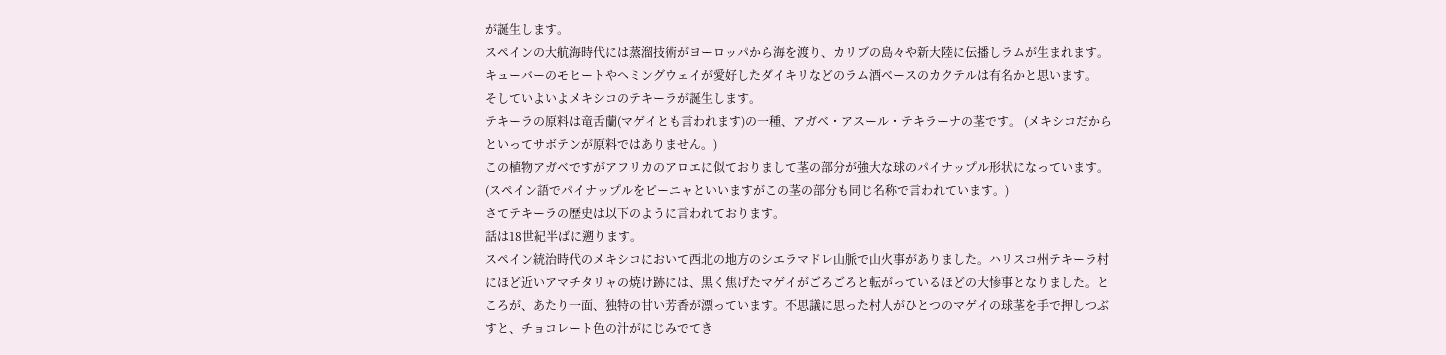が誕生します。
スペインの大航海時代には蒸溜技術がヨーロッパから海を渡り、カリブの島々や新大陸に伝播しラムが生まれます。キューバーのモヒートやヘミングウェイが愛好したダイキリなどのラム酒ベースのカクテルは有名かと思います。
そしていよいよメキシコのテキーラが誕生します。
テキーラの原料は竜舌蘭(マゲイとも言われます)の一種、アガベ・アスール・テキラーナの茎です。 (メキシコだからといってサボテンが原料ではありません。)
この植物アガベですがアフリカのアロエに似ておりまして茎の部分が強大な球のパイナップル形状になっています。
(スペイン語でパイナップルをピーニャといいますがこの茎の部分も同じ名称で言われています。)
さてテキーラの歴史は以下のように言われております。
話は18世紀半ばに遡ります。
スペイン統治時代のメキシコにおいて西北の地方のシエラマドレ山脈で山火事がありました。ハリスコ州テキーラ村にほど近いアマチタリャの焼け跡には、黒く焦げたマゲイがごろごろと転がっているほどの大惨事となりました。ところが、あたり一面、独特の甘い芳香が漂っています。不思議に思った村人がひとつのマゲイの球茎を手で押しつぶすと、チョコレート色の汁がにじみでてき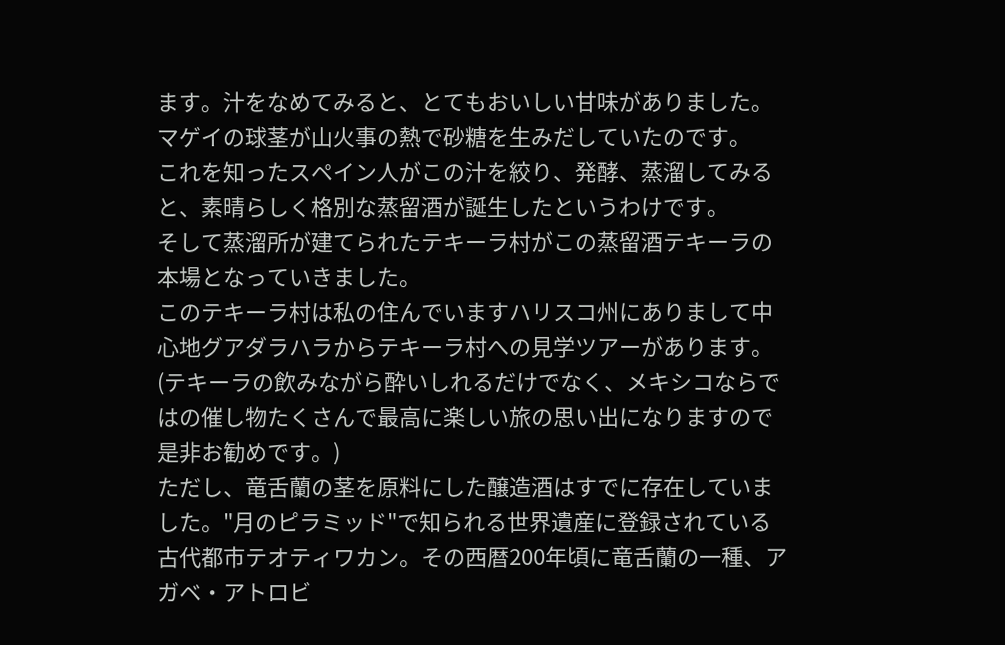ます。汁をなめてみると、とてもおいしい甘味がありました。
マゲイの球茎が山火事の熱で砂糖を生みだしていたのです。
これを知ったスペイン人がこの汁を絞り、発酵、蒸溜してみると、素晴らしく格別な蒸留酒が誕生したというわけです。
そして蒸溜所が建てられたテキーラ村がこの蒸留酒テキーラの本場となっていきました。
このテキーラ村は私の住んでいますハリスコ州にありまして中心地グアダラハラからテキーラ村への見学ツアーがあります。
(テキーラの飲みながら酔いしれるだけでなく、メキシコならではの催し物たくさんで最高に楽しい旅の思い出になりますので是非お勧めです。)
ただし、竜舌蘭の茎を原料にした醸造酒はすでに存在していました。"月のピラミッド"で知られる世界遺産に登録されている古代都市テオティワカン。その西暦200年頃に竜舌蘭の一種、アガベ・アトロビ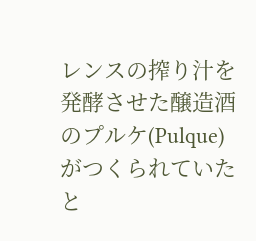レンスの搾り汁を発酵させた醸造酒のプルケ(Pulque)がつくられていたと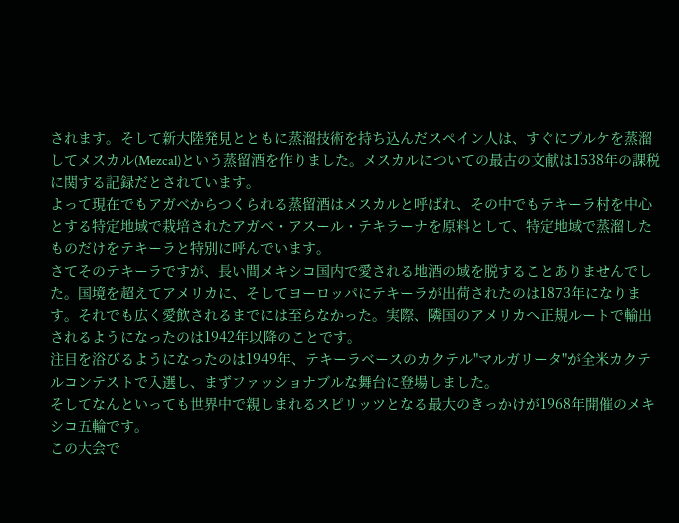されます。そして新大陸発見とともに蒸溜技術を持ち込んだスペイン人は、すぐにプルケを蒸溜してメスカル(Mezcal)という蒸留酒を作りました。メスカルについての最古の文献は1538年の課税に関する記録だとされています。
よって現在でもアガベからつくられる蒸留酒はメスカルと呼ばれ、その中でもテキーラ村を中心とする特定地域で栽培されたアガベ・アスール・テキラーナを原料として、特定地域で蒸溜したものだけをテキーラと特別に呼んでいます。
さてそのテキーラですが、長い間メキシコ国内で愛される地酒の域を脱することありませんでした。国境を超えてアメリカに、そしてヨーロッパにテキーラが出荷されたのは1873年になります。それでも広く愛飲されるまでには至らなかった。実際、隣国のアメリカへ正規ルートで輸出されるようになったのは1942年以降のことです。
注目を浴びるようになったのは1949年、テキーラベースのカクテル"マルガリータ"が全米カクテルコンテストで入選し、まずファッショナブルな舞台に登場しました。
そしてなんといっても世界中で親しまれるスピリッツとなる最大のきっかけが1968年開催のメキシコ五輪です。
この大会で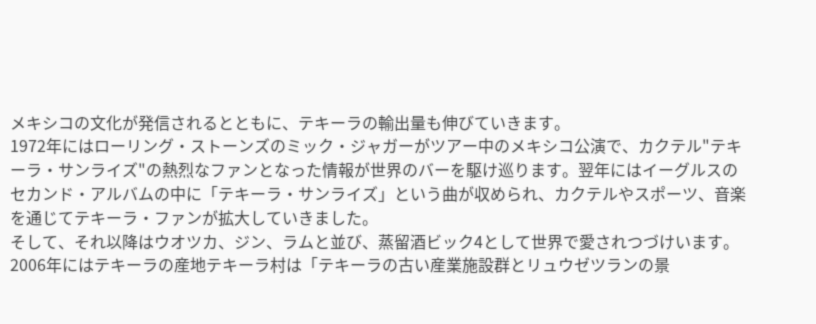メキシコの文化が発信されるとともに、テキーラの輸出量も伸びていきます。
1972年にはローリング・ストーンズのミック・ジャガーがツアー中のメキシコ公演で、カクテル"テキーラ・サンライズ"の熱烈なファンとなった情報が世界のバーを駆け巡ります。翌年にはイーグルスのセカンド・アルバムの中に「テキーラ・サンライズ」という曲が収められ、カクテルやスポーツ、音楽を通じてテキーラ・ファンが拡大していきました。
そして、それ以降はウオツカ、ジン、ラムと並び、蒸留酒ビック4として世界で愛されつづけいます。
2006年にはテキーラの産地テキーラ村は「テキーラの古い産業施設群とリュウゼツランの景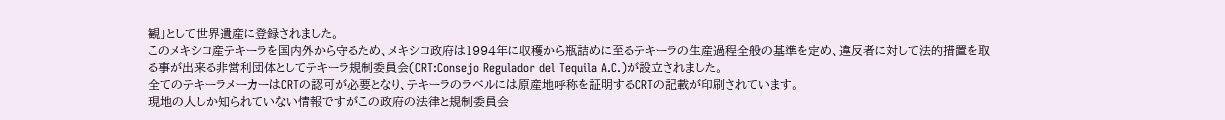観」として世界遺産に登録されました。
このメキシコ産テキーラを国内外から守るため、メキシコ政府は1994年に収穫から瓶詰めに至るテキーラの生産過程全般の基準を定め、違反者に対して法的措置を取る事が出来る非営利団体としてテキーラ規制委員会(CRT:Consejo Regulador del Tequila A.C.)が設立されました。
全てのテキーラメーカーはCRTの認可が必要となり、テキーラのラベルには原産地呼称を証明するCRTの記載が印刷されています。
現地の人しか知られていない情報ですがこの政府の法律と規制委員会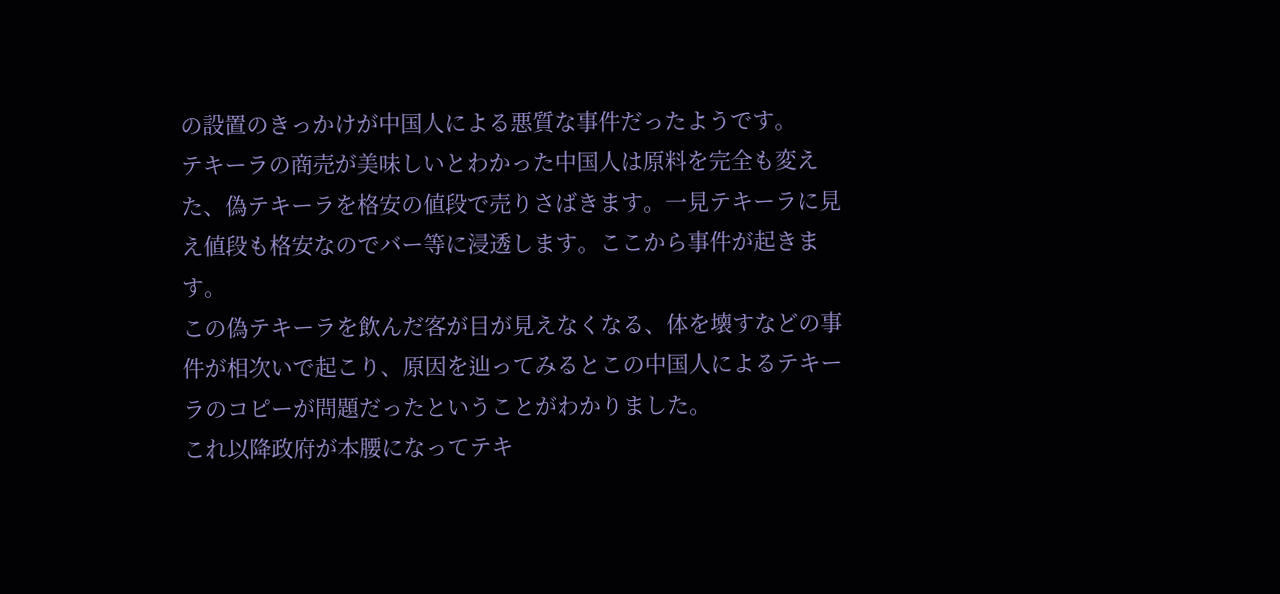の設置のきっかけが中国人による悪質な事件だったようです。
テキーラの商売が美味しいとわかった中国人は原料を完全も変えた、偽テキーラを格安の値段で売りさばきます。一見テキーラに見え値段も格安なのでバー等に浸透します。ここから事件が起きます。
この偽テキーラを飲んだ客が目が見えなくなる、体を壊すなどの事件が相次いで起こり、原因を辿ってみるとこの中国人によるテキーラのコピーが問題だったということがわかりました。
これ以降政府が本腰になってテキ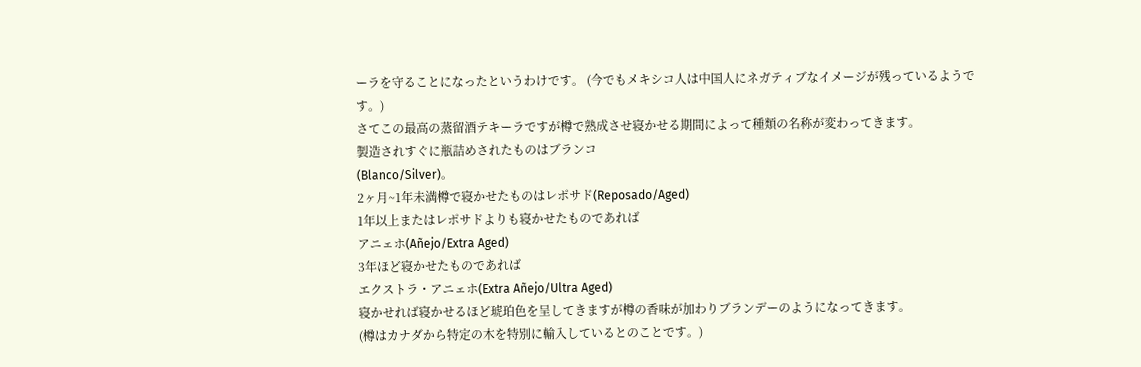ーラを守ることになったというわけです。 (今でもメキシコ人は中国人にネガティブなイメージが残っているようです。)
さてこの最高の蒸留酒テキーラですが樽で熟成させ寝かせる期間によって種類の名称が変わってきます。
製造されすぐに瓶詰めされたものはブランコ
(Blanco/Silver)。
2ヶ月~1年未満樽で寝かせたものはレポサド(Reposado/Aged)
1年以上またはレポサドよりも寝かせたものであれば
アニェホ(Añejo/Extra Aged)
3年ほど寝かせたものであれば
エクストラ・アニェホ(Extra Añejo/Ultra Aged)
寝かせれば寝かせるほど琥珀色を呈してきますが樽の香味が加わりブランデーのようになってきます。
(樽はカナダから特定の木を特別に輸入しているとのことです。)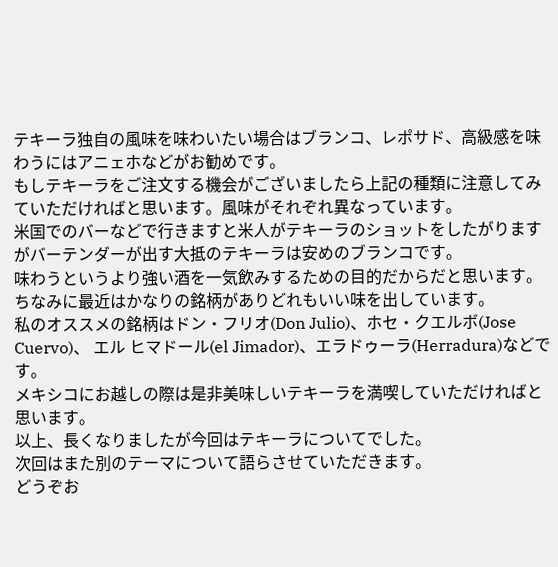テキーラ独自の風味を味わいたい場合はブランコ、レポサド、高級感を味わうにはアニェホなどがお勧めです。
もしテキーラをご注文する機会がございましたら上記の種類に注意してみていただければと思います。風味がそれぞれ異なっています。
米国でのバーなどで行きますと米人がテキーラのショットをしたがりますがバーテンダーが出す大抵のテキーラは安めのブランコです。
味わうというより強い酒を一気飲みするための目的だからだと思います。
ちなみに最近はかなりの銘柄がありどれもいい味を出しています。
私のオススメの銘柄はドン・フリオ(Don Julio)、ホセ・クエルボ(Jose Cuervo)、 エル ヒマドール(el Jimador)、エラドゥーラ(Herradura)などです。
メキシコにお越しの際は是非美味しいテキーラを満喫していただければと思います。
以上、長くなりましたが今回はテキーラについてでした。
次回はまた別のテーマについて語らさせていただきます。
どうぞお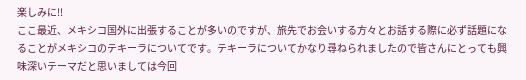楽しみに!!
ここ最近、メキシコ国外に出張することが多いのですが、旅先でお会いする方々とお話する際に必ず話題になることがメキシコのテキーラについてです。テキーラについてかなり尋ねられましたので皆さんにとっても興味深いテーマだと思いましては今回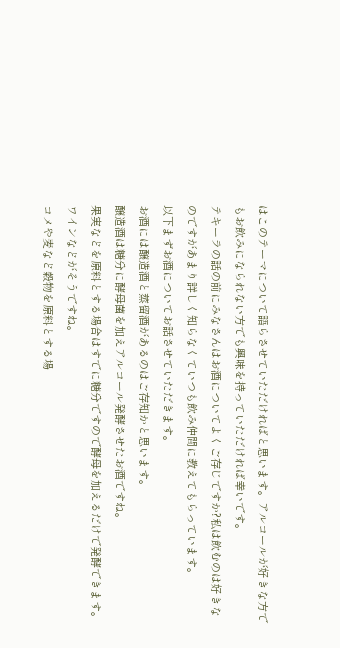はこのテーマについて語らさせていただければと思います。アルコールが好きな方でもお飲みになられない方でも興味を持っていただければ幸いです。
テキーラの話の前にみなさんはお酒についてよくご存じですか?私は飲むのは好きなのですがあまり詳しく知らなくていつも飲み仲間に教えてもらっています。
以下まずお酒についてお話させていただきます。
お酒には醸造酒と蒸留酒があるのはご存知かと思います。
醸造酒は糖分に酵母菌を加えアルコール発酵させたお酒ですね。
果実などを原料とする場合はすでに糖分ですので酵母を加えるだけで発酵できます。
ワインなどがそうですね。
コメや麦など穀物を原料とする場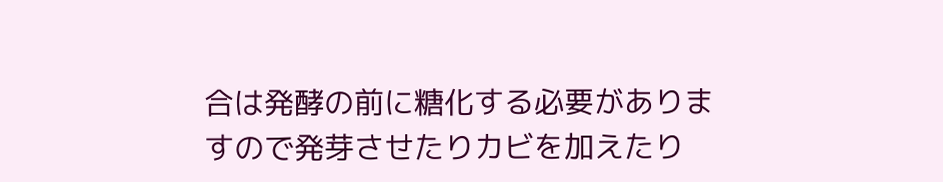合は発酵の前に糖化する必要がありますので発芽させたりカビを加えたり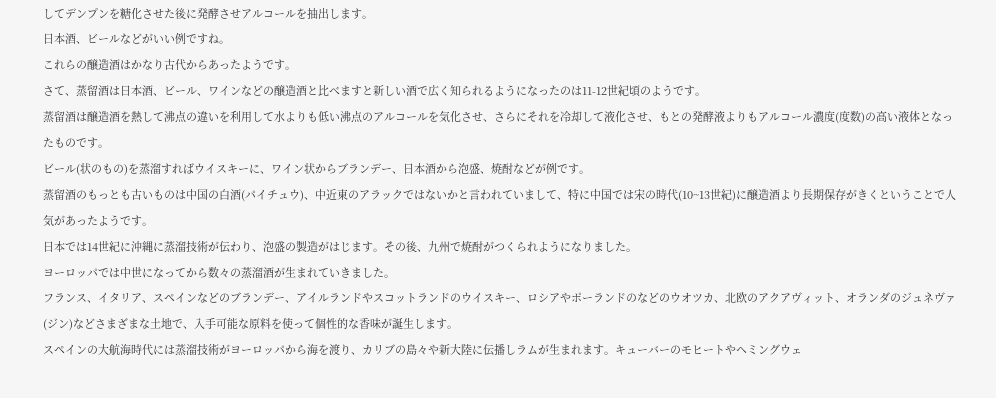してデンプンを糖化させた後に発酵させアルコールを抽出します。
日本酒、ビールなどがいい例ですね。
これらの醸造酒はかなり古代からあったようです。
さて、蒸留酒は日本酒、ビール、ワインなどの醸造酒と比べますと新しい酒で広く知られるようになったのは11-12世紀頃のようです。
蒸留酒は醸造酒を熱して沸点の違いを利用して水よりも低い沸点のアルコールを気化させ、さらにそれを冷却して液化させ、もとの発酵液よりもアルコール濃度(度数)の高い液体となったものです。
ビール(状のもの)を蒸溜すればウイスキーに、ワイン状からブランデー、日本酒から泡盛、焼酎などが例です。
蒸留酒のもっとも古いものは中国の白酒(パイチュウ)、中近東のアラックではないかと言われていまして、特に中国では宋の時代(10~13世紀)に醸造酒より長期保存がきくということで人気があったようです。
日本では14世紀に沖縄に蒸溜技術が伝わり、泡盛の製造がはじます。その後、九州で焼酎がつくられようになりました。
ヨーロッパでは中世になってから数々の蒸溜酒が生まれていきました。
フランス、イタリア、スペインなどのブランデー、アイルランドやスコットランドのウイスキー、ロシアやポーランドのなどのウオツカ、北欧のアクアヴィット、オランダのジュネヴァ(ジン)などさまざまな土地で、入手可能な原料を使って個性的な香味が誕生します。
スペインの大航海時代には蒸溜技術がヨーロッパから海を渡り、カリブの島々や新大陸に伝播しラムが生まれます。キューバーのモヒートやヘミングウェ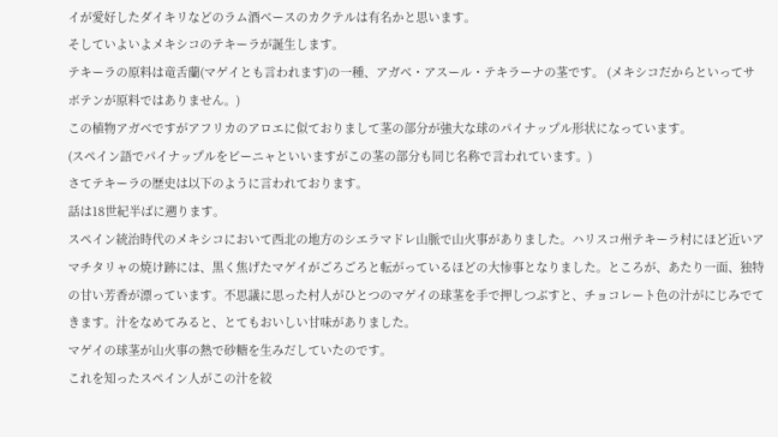イが愛好したダイキリなどのラム酒ベースのカクテルは有名かと思います。
そしていよいよメキシコのテキーラが誕生します。
テキーラの原料は竜舌蘭(マゲイとも言われます)の一種、アガベ・アスール・テキラーナの茎です。 (メキシコだからといってサボテンが原料ではありません。)
この植物アガベですがアフリカのアロエに似ておりまして茎の部分が強大な球のパイナップル形状になっています。
(スペイン語でパイナップルをピーニャといいますがこの茎の部分も同じ名称で言われています。)
さてテキーラの歴史は以下のように言われております。
話は18世紀半ばに遡ります。
スペイン統治時代のメキシコにおいて西北の地方のシエラマドレ山脈で山火事がありました。ハリスコ州テキーラ村にほど近いアマチタリャの焼け跡には、黒く焦げたマゲイがごろごろと転がっているほどの大惨事となりました。ところが、あたり一面、独特の甘い芳香が漂っています。不思議に思った村人がひとつのマゲイの球茎を手で押しつぶすと、チョコレート色の汁がにじみでてきます。汁をなめてみると、とてもおいしい甘味がありました。
マゲイの球茎が山火事の熱で砂糖を生みだしていたのです。
これを知ったスペイン人がこの汁を絞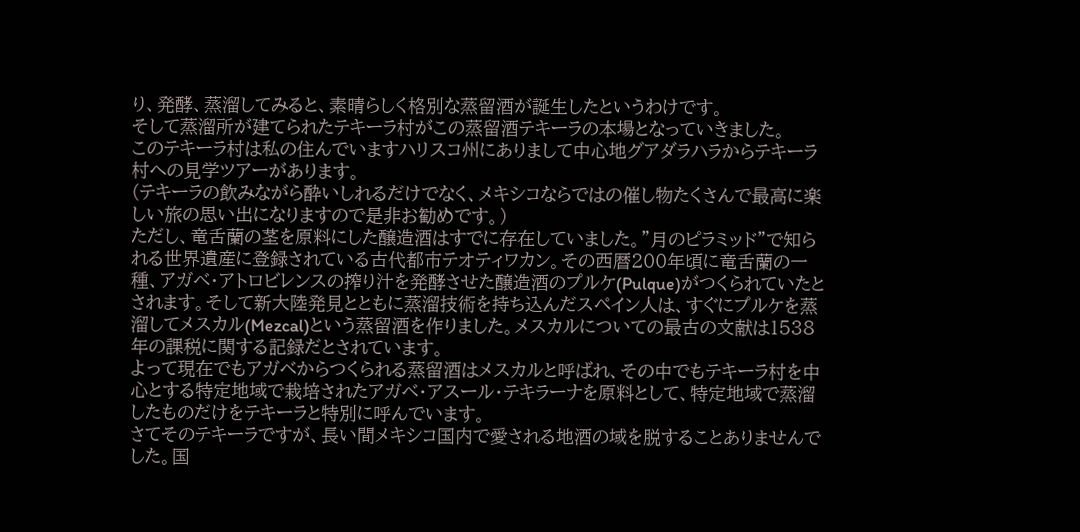り、発酵、蒸溜してみると、素晴らしく格別な蒸留酒が誕生したというわけです。
そして蒸溜所が建てられたテキーラ村がこの蒸留酒テキーラの本場となっていきました。
このテキーラ村は私の住んでいますハリスコ州にありまして中心地グアダラハラからテキーラ村への見学ツアーがあります。
(テキーラの飲みながら酔いしれるだけでなく、メキシコならではの催し物たくさんで最高に楽しい旅の思い出になりますので是非お勧めです。)
ただし、竜舌蘭の茎を原料にした醸造酒はすでに存在していました。"月のピラミッド"で知られる世界遺産に登録されている古代都市テオティワカン。その西暦200年頃に竜舌蘭の一種、アガベ・アトロビレンスの搾り汁を発酵させた醸造酒のプルケ(Pulque)がつくられていたとされます。そして新大陸発見とともに蒸溜技術を持ち込んだスペイン人は、すぐにプルケを蒸溜してメスカル(Mezcal)という蒸留酒を作りました。メスカルについての最古の文献は1538年の課税に関する記録だとされています。
よって現在でもアガベからつくられる蒸留酒はメスカルと呼ばれ、その中でもテキーラ村を中心とする特定地域で栽培されたアガベ・アスール・テキラーナを原料として、特定地域で蒸溜したものだけをテキーラと特別に呼んでいます。
さてそのテキーラですが、長い間メキシコ国内で愛される地酒の域を脱することありませんでした。国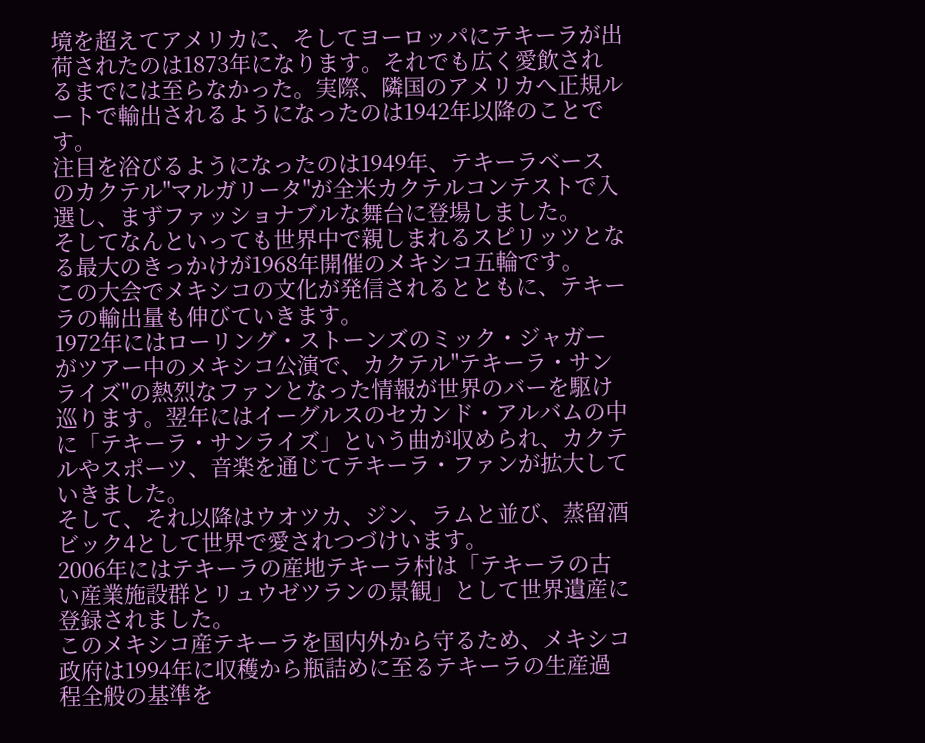境を超えてアメリカに、そしてヨーロッパにテキーラが出荷されたのは1873年になります。それでも広く愛飲されるまでには至らなかった。実際、隣国のアメリカへ正規ルートで輸出されるようになったのは1942年以降のことです。
注目を浴びるようになったのは1949年、テキーラベースのカクテル"マルガリータ"が全米カクテルコンテストで入選し、まずファッショナブルな舞台に登場しました。
そしてなんといっても世界中で親しまれるスピリッツとなる最大のきっかけが1968年開催のメキシコ五輪です。
この大会でメキシコの文化が発信されるとともに、テキーラの輸出量も伸びていきます。
1972年にはローリング・ストーンズのミック・ジャガーがツアー中のメキシコ公演で、カクテル"テキーラ・サンライズ"の熱烈なファンとなった情報が世界のバーを駆け巡ります。翌年にはイーグルスのセカンド・アルバムの中に「テキーラ・サンライズ」という曲が収められ、カクテルやスポーツ、音楽を通じてテキーラ・ファンが拡大していきました。
そして、それ以降はウオツカ、ジン、ラムと並び、蒸留酒ビック4として世界で愛されつづけいます。
2006年にはテキーラの産地テキーラ村は「テキーラの古い産業施設群とリュウゼツランの景観」として世界遺産に登録されました。
このメキシコ産テキーラを国内外から守るため、メキシコ政府は1994年に収穫から瓶詰めに至るテキーラの生産過程全般の基準を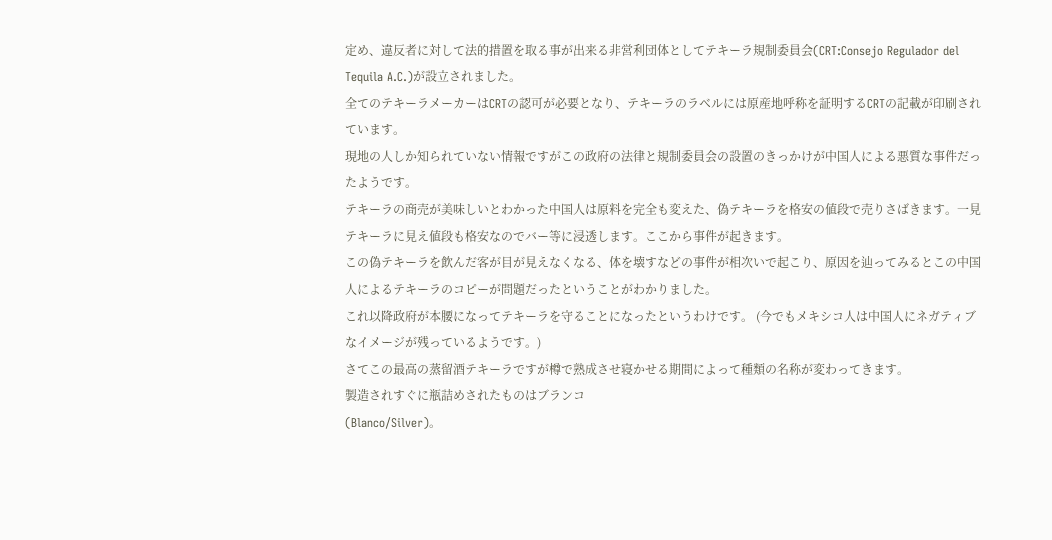定め、違反者に対して法的措置を取る事が出来る非営利団体としてテキーラ規制委員会(CRT:Consejo Regulador del Tequila A.C.)が設立されました。
全てのテキーラメーカーはCRTの認可が必要となり、テキーラのラベルには原産地呼称を証明するCRTの記載が印刷されています。
現地の人しか知られていない情報ですがこの政府の法律と規制委員会の設置のきっかけが中国人による悪質な事件だったようです。
テキーラの商売が美味しいとわかった中国人は原料を完全も変えた、偽テキーラを格安の値段で売りさばきます。一見テキーラに見え値段も格安なのでバー等に浸透します。ここから事件が起きます。
この偽テキーラを飲んだ客が目が見えなくなる、体を壊すなどの事件が相次いで起こり、原因を辿ってみるとこの中国人によるテキーラのコピーが問題だったということがわかりました。
これ以降政府が本腰になってテキーラを守ることになったというわけです。 (今でもメキシコ人は中国人にネガティブなイメージが残っているようです。)
さてこの最高の蒸留酒テキーラですが樽で熟成させ寝かせる期間によって種類の名称が変わってきます。
製造されすぐに瓶詰めされたものはブランコ
(Blanco/Silver)。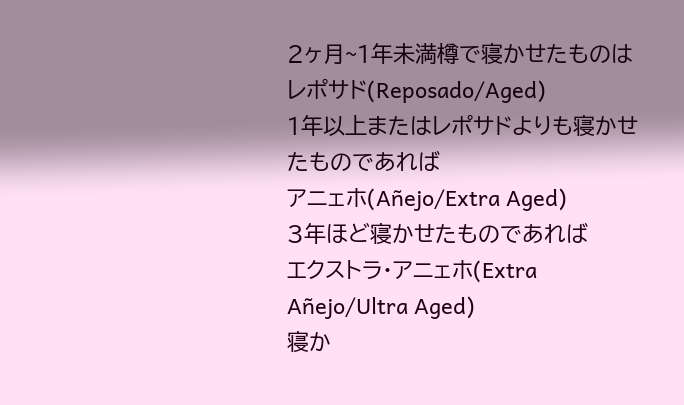2ヶ月~1年未満樽で寝かせたものはレポサド(Reposado/Aged)
1年以上またはレポサドよりも寝かせたものであれば
アニェホ(Añejo/Extra Aged)
3年ほど寝かせたものであれば
エクストラ・アニェホ(Extra Añejo/Ultra Aged)
寝か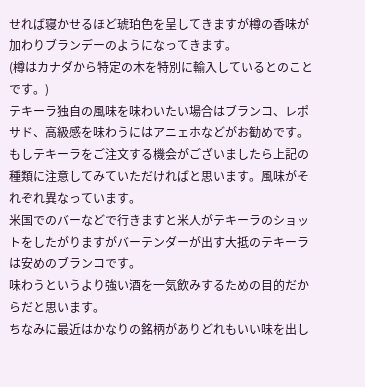せれば寝かせるほど琥珀色を呈してきますが樽の香味が加わりブランデーのようになってきます。
(樽はカナダから特定の木を特別に輸入しているとのことです。)
テキーラ独自の風味を味わいたい場合はブランコ、レポサド、高級感を味わうにはアニェホなどがお勧めです。
もしテキーラをご注文する機会がございましたら上記の種類に注意してみていただければと思います。風味がそれぞれ異なっています。
米国でのバーなどで行きますと米人がテキーラのショットをしたがりますがバーテンダーが出す大抵のテキーラは安めのブランコです。
味わうというより強い酒を一気飲みするための目的だからだと思います。
ちなみに最近はかなりの銘柄がありどれもいい味を出し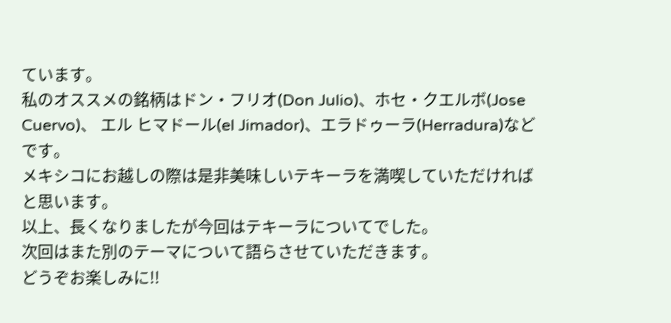ています。
私のオススメの銘柄はドン・フリオ(Don Julio)、ホセ・クエルボ(Jose Cuervo)、 エル ヒマドール(el Jimador)、エラドゥーラ(Herradura)などです。
メキシコにお越しの際は是非美味しいテキーラを満喫していただければと思います。
以上、長くなりましたが今回はテキーラについてでした。
次回はまた別のテーマについて語らさせていただきます。
どうぞお楽しみに!!